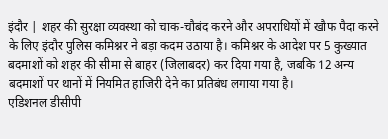इंदौर | शहर की सुरक्षा व्यवस्था को चाक-चौबंद करने और अपराधियों में खौफ पैदा करने के लिए इंदौर पुलिस कमिश्नर ने बड़ा कदम उठाया है। कमिश्नर के आदेश पर 5 कुख्यात बदमाशों को शहर की सीमा से बाहर (जिलाबदर) कर दिया गया है, जबकि 12 अन्य बदमाशों पर थानों में नियमित हाजिरी देने का प्रतिबंध लगाया गया है।
एडिशनल डीसीपी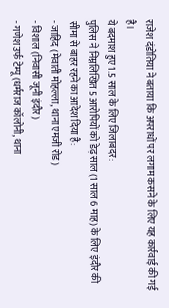राजेश दंडोतिया ने बताया कि अपराधों पर लगाम कसने के लिए यह कार्रवाई की गई है।
ये बदमाश हुए 1.5 साल के लिए जिलाबदर:
पुलिस ने निम्नलिखित 5 आरोपियों को डेढ़ साल (1 साल 6 माह) के लिए इंदौर की सीमा से बाहर रहने का आदेश दिया है:
- जाहिद (मेवाती मोहल्ला, थाना एमजी रोड)
- विशाल (निवासी जूनी इंदौर)
- गणेश उर्फ टेम्पू (धर्मराज कॉलोनी, थाना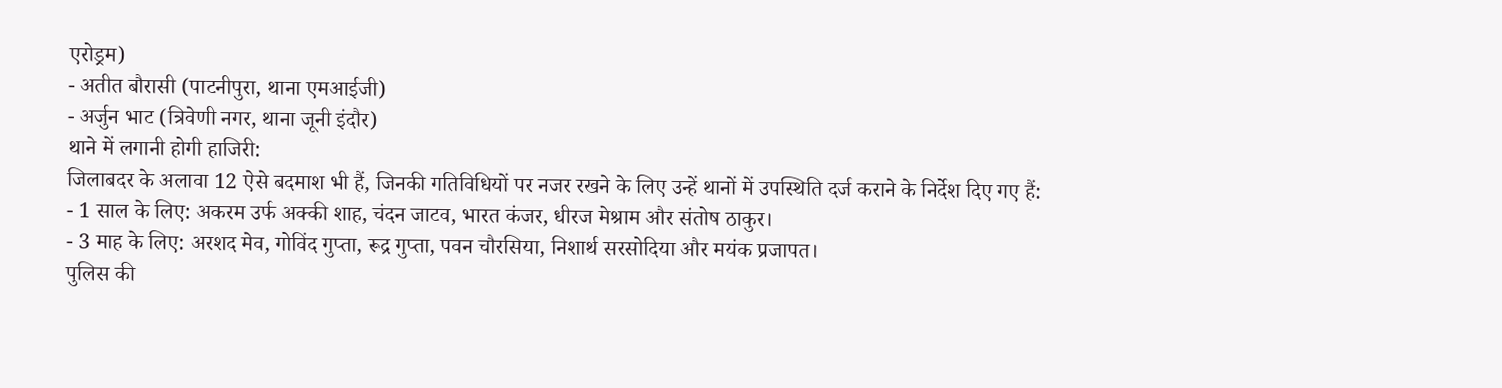एरोड्रम)
- अतीत बौरासी (पाटनीपुरा, थाना एमआईजी)
- अर्जुन भाट (त्रिवेणी नगर, थाना जूनी इंदौर)
थाने में लगानी होगी हाजिरी:
जिलाबदर के अलावा 12 ऐसे बदमाश भी हैं, जिनकी गतिविधियों पर नजर रखने के लिए उन्हें थानों में उपस्थिति दर्ज कराने के निर्देश दिए गए हैं:
- 1 साल के लिए: अकरम उर्फ अक्की शाह, चंदन जाटव, भारत कंजर, धीरज मेश्राम और संतोष ठाकुर।
- 3 माह के लिए: अरशद मेव, गोविंद गुप्ता, रूद्र गुप्ता, पवन चौरसिया, निशार्थ सरसोदिया और मयंक प्रजापत।
पुलिस की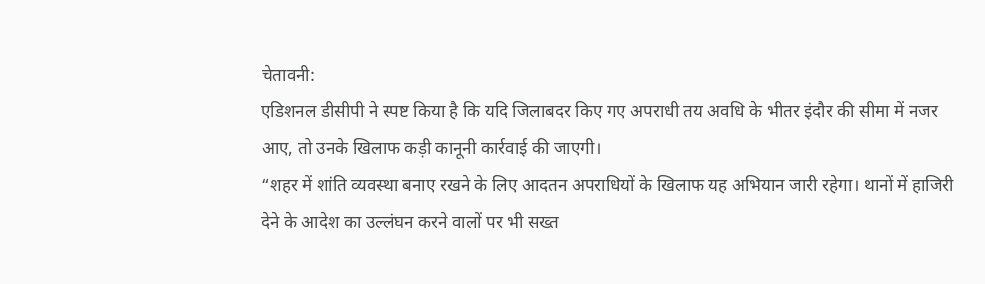चेतावनी:
एडिशनल डीसीपी ने स्पष्ट किया है कि यदि जिलाबदर किए गए अपराधी तय अवधि के भीतर इंदौर की सीमा में नजर आए, तो उनके खिलाफ कड़ी कानूनी कार्रवाई की जाएगी।
“शहर में शांति व्यवस्था बनाए रखने के लिए आदतन अपराधियों के खिलाफ यह अभियान जारी रहेगा। थानों में हाजिरी देने के आदेश का उल्लंघन करने वालों पर भी सख्त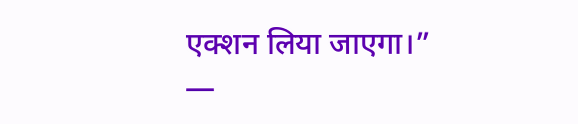एक्शन लिया जाएगा।”
—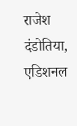राजेश दंडोतिया, एडिशनल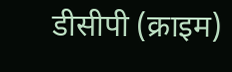डीसीपी (क्राइम)